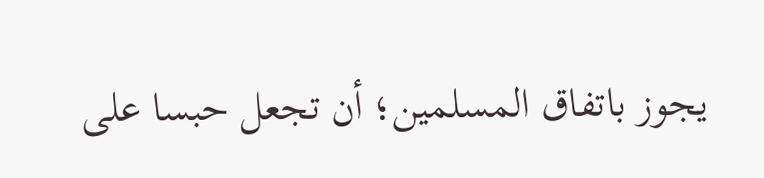يجوز باتفاق المسلمين؛ أن تجعل حبسا على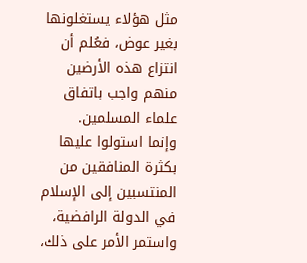مثل هؤلاء يستغلونها بغير عوض، فعُلم أن انتزاع هذه الأرضين منهم واجب باتفاق علماء المسلمين.
وإنما استولوا عليها بكثرة المنافقين من المنتسبين إلى الإسلام في الدولة الرافضية، واستمر الأمر على ذلك،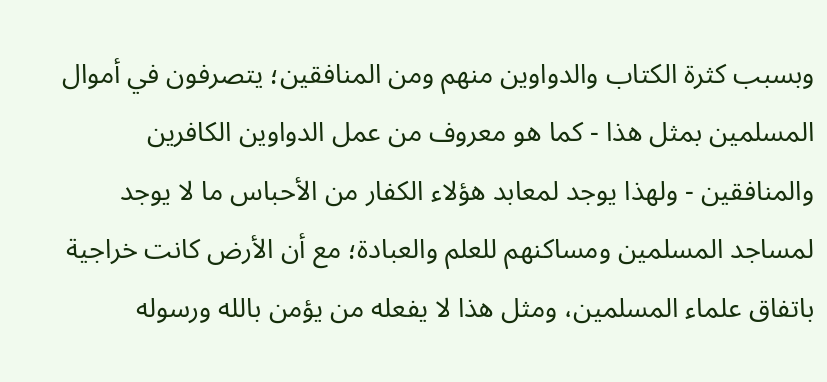وبسبب كثرة الكتاب والدواوين منهم ومن المنافقين؛ يتصرفون في أموال المسلمين بمثل هذا - كما هو معروف من عمل الدواوين الكافرين والمنافقين - ولهذا يوجد لمعابد هؤلاء الكفار من الأحباس ما لا يوجد لمساجد المسلمين ومساكنهم للعلم والعبادة؛ مع أن الأرض كانت خراجية باتفاق علماء المسلمين، ومثل هذا لا يفعله من يؤمن بالله ورسوله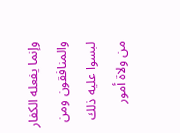وإنما يفعله الكفار والمنافقون ومن لبسوا عليه ذلك من ولاة أمور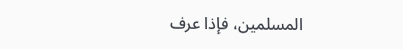المسلمين، فإذا عرف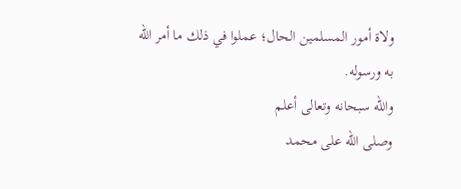ولاة أمور المسلمين الحال؛ عملوا في ذلك ما أمر الله به ورسوله.
والله سبحانه وتعالى أعلم
وصلى الله على محمد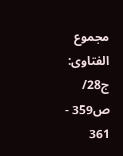مجموع الفتاوى: ج28/ ص359 - 361